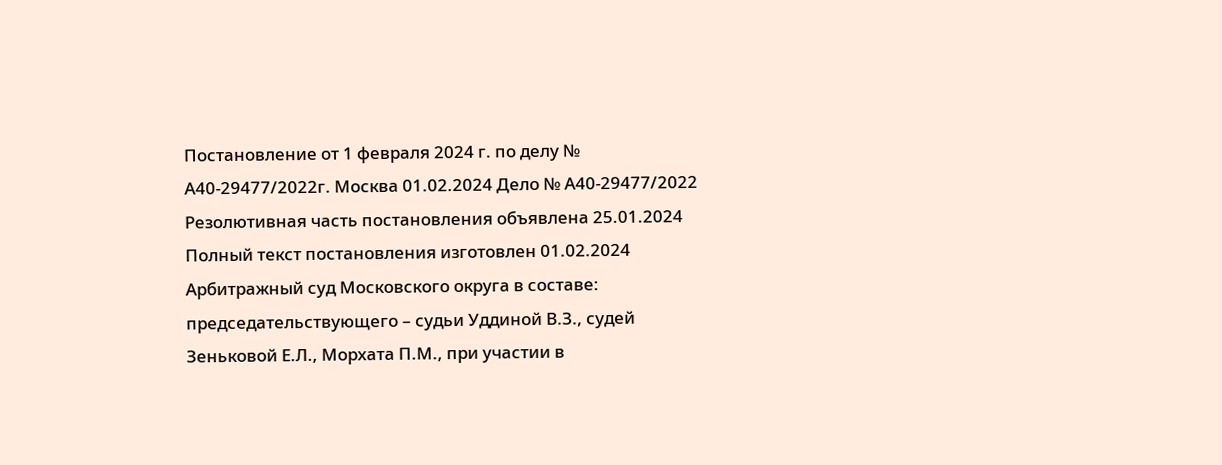Постановление от 1 февраля 2024 г. по делу № А40-29477/2022г. Москва 01.02.2024 Дело № А40-29477/2022 Резолютивная часть постановления объявлена 25.01.2024 Полный текст постановления изготовлен 01.02.2024 Арбитражный суд Московского округа в составе: председательствующего – судьи Уддиной В.З., судей Зеньковой Е.Л., Морхата П.М., при участии в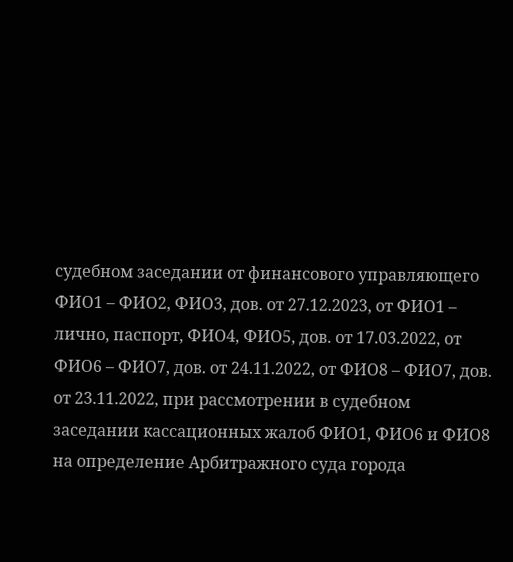судебном заседании от финансового управляющего ФИО1 – ФИО2, ФИО3, дов. от 27.12.2023, от ФИО1 – лично, паспорт, ФИО4, ФИО5, дов. от 17.03.2022, от ФИО6 – ФИО7, дов. от 24.11.2022, от ФИО8 – ФИО7, дов. от 23.11.2022, при рассмотрении в судебном заседании кассационных жалоб ФИО1, ФИО6 и ФИО8 на определение Арбитражного суда города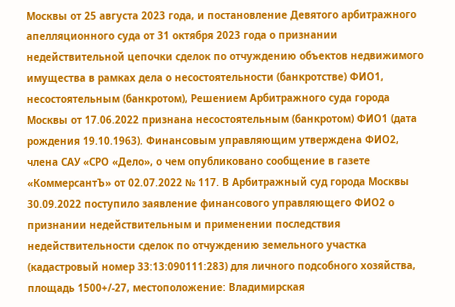Москвы от 25 августа 2023 года, и постановление Девятого арбитражного апелляционного суда от 31 октября 2023 года о признании недействительной цепочки сделок по отчуждению объектов недвижимого имущества в рамках дела о несостоятельности (банкротстве) ФИО1, несостоятельным (банкротом), Решением Арбитражного суда города Москвы от 17.06.2022 признана несостоятельным (банкротом) ФИО1 (дата рождения 19.10.1963). Финансовым управляющим утверждена ФИО2, члена САУ «СРО «Дело», о чем опубликовано сообщение в газете «КоммерсантЪ» от 02.07.2022 № 117. В Арбитражный суд города Москвы 30.09.2022 поступило заявление финансового управляющего ФИО2 о признании недействительным и применении последствия недействительности сделок по отчуждению земельного участка (кадастровый номер 33:13:090111:283) для личного подсобного хозяйства, площадь 1500+/-27, местоположение: Владимирская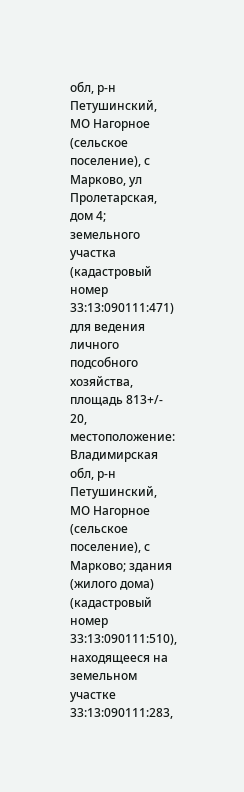обл, р-н Петушинский, МО Нагорное (сельское поселение), с Марково, ул Пролетарская, дом 4; земельного участка (кадастровый номер 33:13:090111:471) для ведения личного подсобного хозяйства, площадь 813+/- 20, местоположение: Владимирская обл, р-н Петушинский, МО Нагорное (сельское поселение), с Марково; здания (жилого дома) (кадастровый номер 33:13:090111:510), находящееся на земельном участке 33:13:090111:283,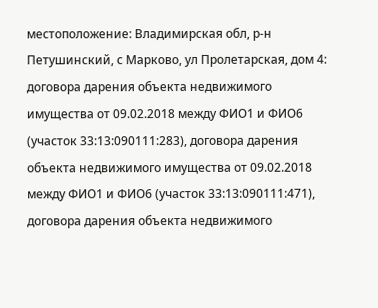местоположение: Владимирская обл, р-н Петушинский, с Марково, ул Пролетарская, дом 4: договора дарения объекта недвижимого имущества от 09.02.2018 между ФИО1 и ФИО6 (участок 33:13:090111:283), договора дарения объекта недвижимого имущества от 09.02.2018 между ФИО1 и ФИО6 (участок 33:13:090111:471), договора дарения объекта недвижимого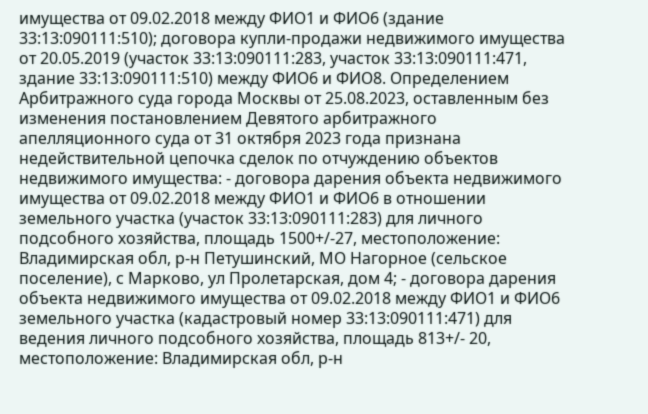имущества от 09.02.2018 между ФИО1 и ФИО6 (здание 33:13:090111:510); договора купли-продажи недвижимого имущества от 20.05.2019 (участок 33:13:090111:283, участок 33:13:090111:471, здание 33:13:090111:510) между ФИО6 и ФИО8. Определением Арбитражного суда города Москвы от 25.08.2023, оставленным без изменения постановлением Девятого арбитражного апелляционного суда от 31 октября 2023 года признана недействительной цепочка сделок по отчуждению объектов недвижимого имущества: - договора дарения объекта недвижимого имущества от 09.02.2018 между ФИО1 и ФИО6 в отношении земельного участка (участок 33:13:090111:283) для личного подсобного хозяйства, площадь 1500+/-27, местоположение: Владимирская обл, р-н Петушинский, МО Нагорное (сельское поселение), с Марково, ул Пролетарская, дом 4; - договора дарения объекта недвижимого имущества от 09.02.2018 между ФИО1 и ФИО6 земельного участка (кадастровый номер 33:13:090111:471) для ведения личного подсобного хозяйства, площадь 813+/- 20, местоположение: Владимирская обл, р-н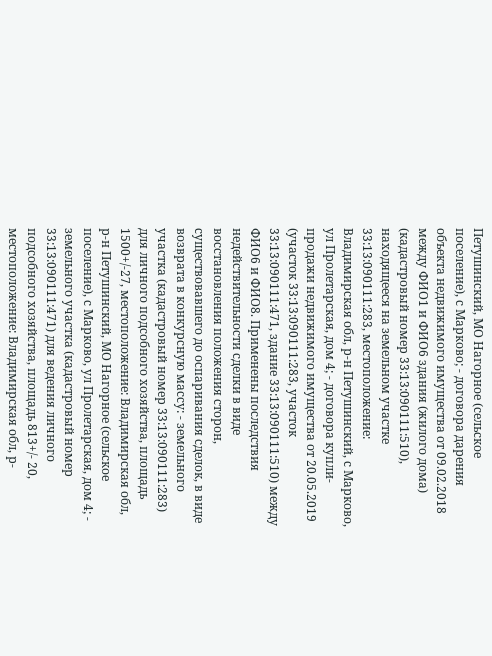Петушинский, МО Нагорное (сельское поселение), с Марково; - договора дарения объекта недвижимого имущества от 09.02.2018 между ФИО1 и ФИО6 здания (жилого дома) (кадастровый номер 33:13:090111:510), находящееся на земельном участке 33:13:090111:283, местоположение: Владимирская обл, р-н Петушинский, с Марково, ул Пролетарская, дом 4; - договора купли-продажи недвижимого имущества от 20.05.2019 (участок 33:13:090111:283, участок 33:13:090111:471, здание 33:13:090111:510) между ФИО6 и ФИО8. Применены последствия недействительности сделки в виде восстановления положения сторон, существовавшего до оспаривания сделок, в виде возврата в конкурсную массу: - земельного участка (кадастровый номер 33:13:090111:283) для личного подсобного хозяйства, площадь 1500+/-27, местоположение: Владимирская обл, р-н Петушинский, МО Нагорное (сельское поселение), с Марково, ул Пролетарская, дом 4; - земельного участка (кадастровый номер 33:13:090111:471) для ведения личного подсобного хозяйства, площадь 813+/- 20, местоположение: Владимирская обл, р-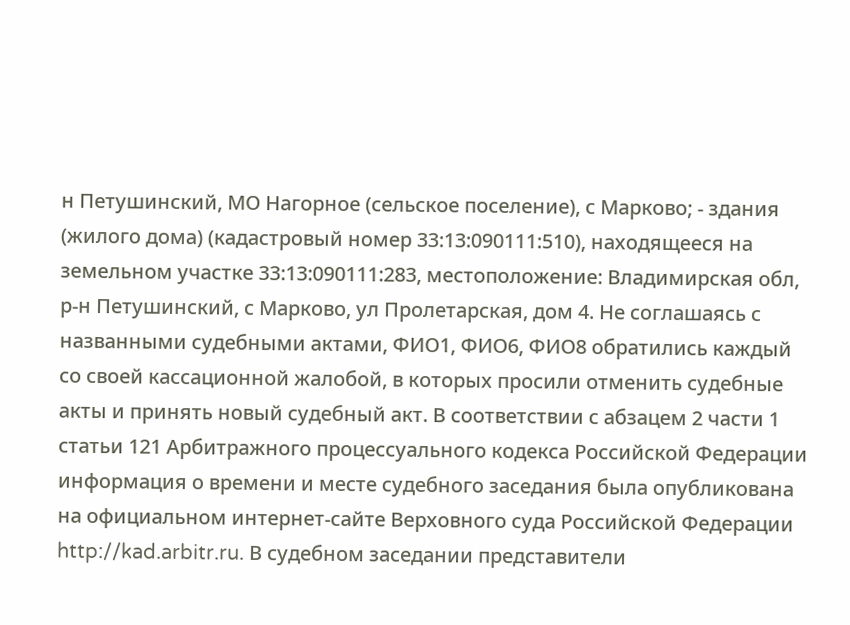н Петушинский, МО Нагорное (сельское поселение), с Марково; - здания (жилого дома) (кадастровый номер 33:13:090111:510), находящееся на земельном участке 33:13:090111:283, местоположение: Владимирская обл, р-н Петушинский, с Марково, ул Пролетарская, дом 4. Не соглашаясь с названными судебными актами, ФИО1, ФИО6, ФИО8 обратились каждый со своей кассационной жалобой, в которых просили отменить судебные акты и принять новый судебный акт. В соответствии с абзацем 2 части 1 статьи 121 Арбитражного процессуального кодекса Российской Федерации информация о времени и месте судебного заседания была опубликована на официальном интернет-сайте Верховного суда Российской Федерации http://kad.arbitr.ru. В судебном заседании представители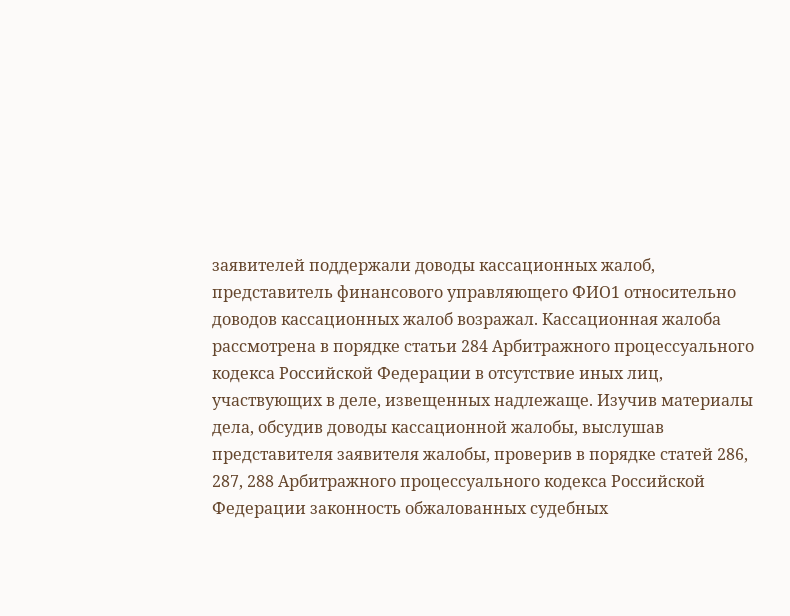заявителей поддержали доводы кассационных жалоб, представитель финансового управляющего ФИО1 относительно доводов кассационных жалоб возражал. Кассационная жалоба рассмотрена в порядке статьи 284 Арбитражного процессуального кодекса Российской Федерации в отсутствие иных лиц, участвующих в деле, извещенных надлежаще. Изучив материалы дела, обсудив доводы кассационной жалобы, выслушав представителя заявителя жалобы, проверив в порядке статей 286, 287, 288 Арбитражного процессуального кодекса Российской Федерации законность обжалованных судебных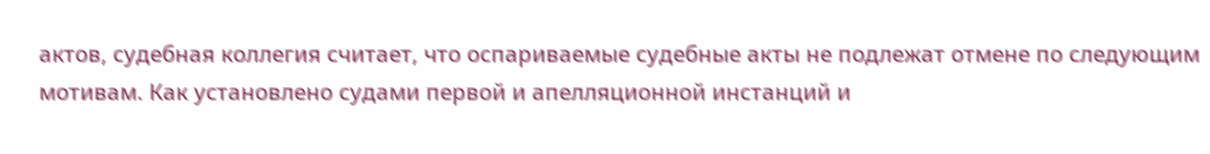актов, судебная коллегия считает, что оспариваемые судебные акты не подлежат отмене по следующим мотивам. Как установлено судами первой и апелляционной инстанций и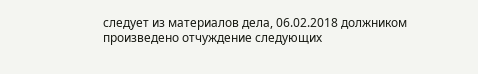следует из материалов дела, 06.02.2018 должником произведено отчуждение следующих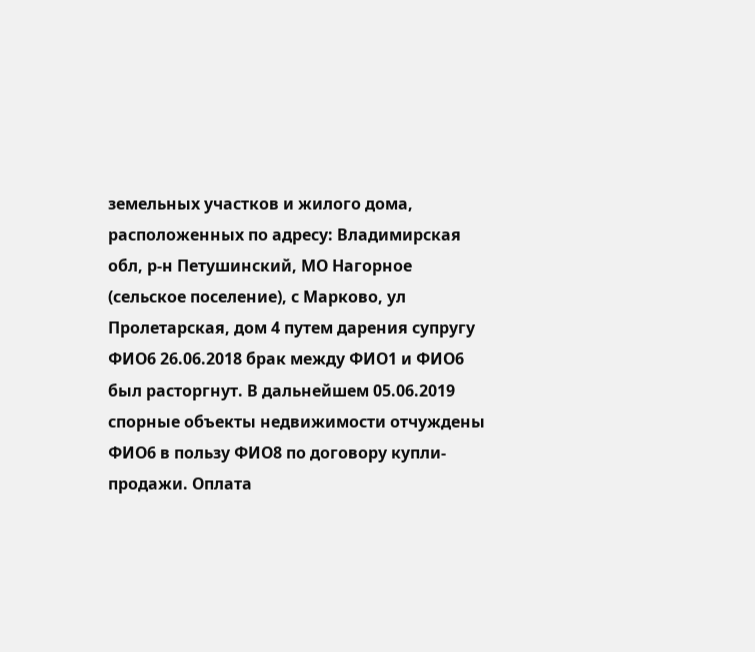земельных участков и жилого дома, расположенных по адресу: Владимирская обл, р-н Петушинский, МО Нагорное (сельское поселение), с Марково, ул Пролетарская, дом 4 путем дарения супругу ФИО6 26.06.2018 брак между ФИО1 и ФИО6 был расторгнут. В дальнейшем 05.06.2019 спорные объекты недвижимости отчуждены ФИО6 в пользу ФИО8 по договору купли-продажи. Оплата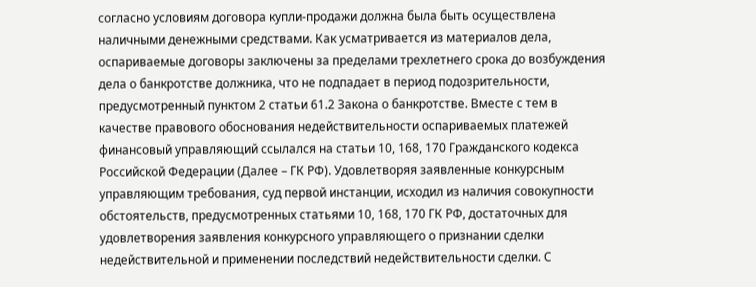согласно условиям договора купли-продажи должна была быть осуществлена наличными денежными средствами. Как усматривается из материалов дела, оспариваемые договоры заключены за пределами трехлетнего срока до возбуждения дела о банкротстве должника, что не подпадает в период подозрительности, предусмотренный пунктом 2 статьи 61.2 Закона о банкротстве. Вместе с тем в качестве правового обоснования недействительности оспариваемых платежей финансовый управляющий ссылался на статьи 10, 168, 170 Гражданского кодекса Российской Федерации (Далее – ГК РФ). Удовлетворяя заявленные конкурсным управляющим требования, суд первой инстанции, исходил из наличия совокупности обстоятельств, предусмотренных статьями 10, 168, 170 ГК РФ, достаточных для удовлетворения заявления конкурсного управляющего о признании сделки недействительной и применении последствий недействительности сделки. С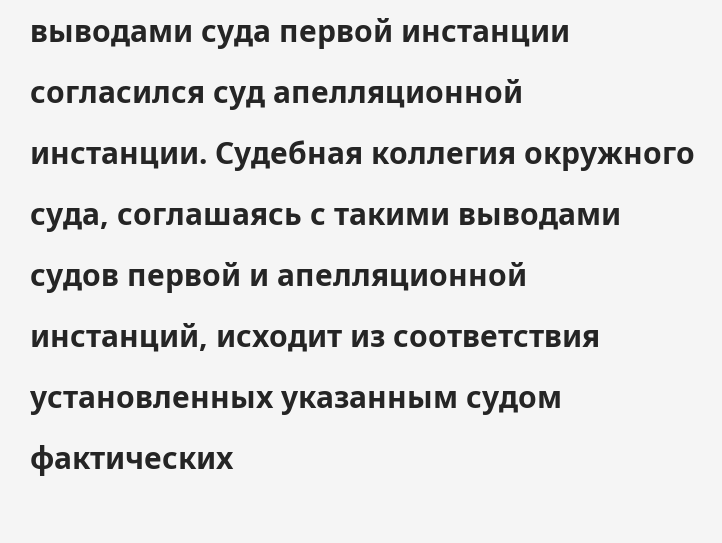выводами суда первой инстанции согласился суд апелляционной инстанции. Судебная коллегия окружного суда, соглашаясь с такими выводами судов первой и апелляционной инстанций, исходит из соответствия установленных указанным судом фактических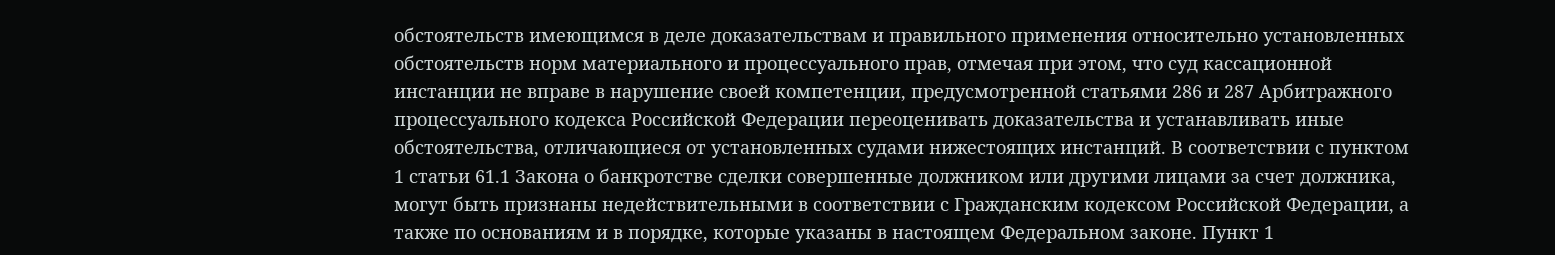обстоятельств имеющимся в деле доказательствам и правильного применения относительно установленных обстоятельств норм материального и процессуального прав, отмечая при этом, что суд кассационной инстанции не вправе в нарушение своей компетенции, предусмотренной статьями 286 и 287 Арбитражного процессуального кодекса Российской Федерации переоценивать доказательства и устанавливать иные обстоятельства, отличающиеся от установленных судами нижестоящих инстанций. В соответствии с пунктом 1 статьи 61.1 Закона о банкротстве сделки совершенные должником или другими лицами за счет должника, могут быть признаны недействительными в соответствии с Гражданским кодексом Российской Федерации, а также по основаниям и в порядке, которые указаны в настоящем Федеральном законе. Пункт 1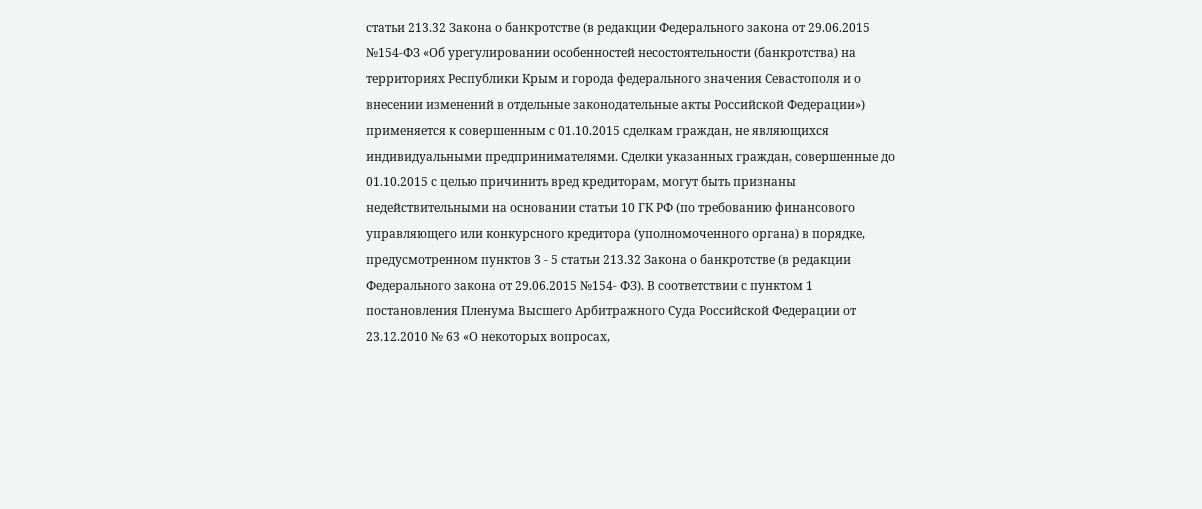статьи 213.32 Закона о банкротстве (в редакции Федерального закона от 29.06.2015 №154-ФЗ «Об урегулировании особенностей несостоятельности (банкротства) на территориях Республики Крым и города федерального значения Севастополя и о внесении изменений в отдельные законодательные акты Российской Федерации») применяется к совершенным с 01.10.2015 сделкам граждан, не являющихся индивидуальными предпринимателями. Сделки указанных граждан, совершенные до 01.10.2015 с целью причинить вред кредиторам, могут быть признаны недействительными на основании статьи 10 ГК РФ (по требованию финансового управляющего или конкурсного кредитора (уполномоченного органа) в порядке, предусмотренном пунктов 3 - 5 статьи 213.32 Закона о банкротстве (в редакции Федерального закона от 29.06.2015 №154- ФЗ). В соответствии с пунктом 1 постановления Пленума Высшего Арбитражного Суда Российской Федерации от 23.12.2010 № 63 «О некоторых вопросах,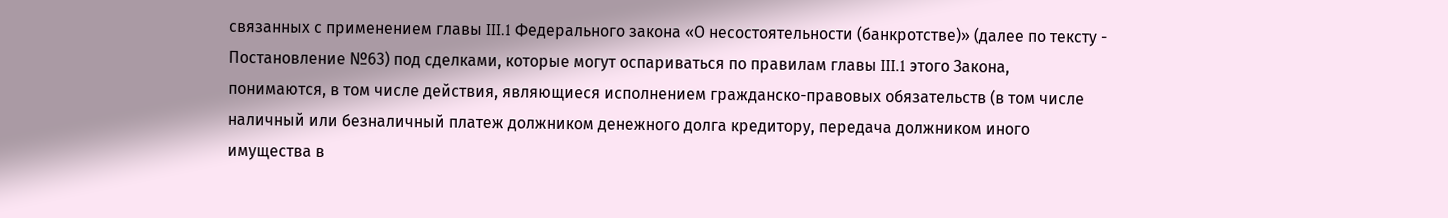связанных с применением главы III.1 Федерального закона «О несостоятельности (банкротстве)» (далее по тексту - Постановление №63) под сделками, которые могут оспариваться по правилам главы III.1 этого Закона, понимаются, в том числе действия, являющиеся исполнением гражданско-правовых обязательств (в том числе наличный или безналичный платеж должником денежного долга кредитору, передача должником иного имущества в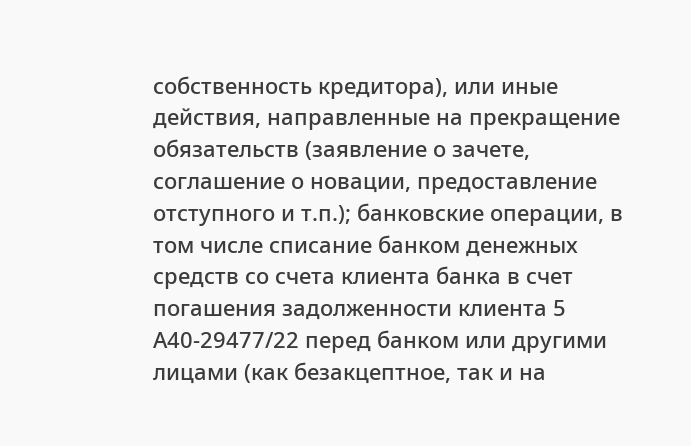собственность кредитора), или иные действия, направленные на прекращение обязательств (заявление о зачете, соглашение о новации, предоставление отступного и т.п.); банковские операции, в том числе списание банком денежных средств со счета клиента банка в счет погашения задолженности клиента 5 А40-29477/22 перед банком или другими лицами (как безакцептное, так и на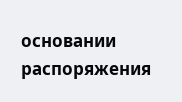основании распоряжения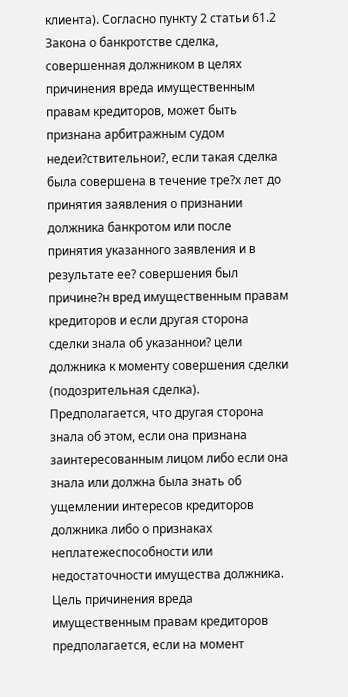клиента). Согласно пункту 2 статьи 61.2 Закона о банкротстве сделка, совершенная должником в целях причинения вреда имущественным правам кредиторов, может быть признана арбитражным судом недеи?ствительнои?, если такая сделка была совершена в течение тре?х лет до принятия заявления о признании должника банкротом или после принятия указанного заявления и в результате ее? совершения был причине?н вред имущественным правам кредиторов и если другая сторона сделки знала об указаннои? цели должника к моменту совершения сделки (подозрительная сделка). Предполагается, что другая сторона знала об этом, если она признана заинтересованным лицом либо если она знала или должна была знать об ущемлении интересов кредиторов должника либо о признаках неплатежеспособности или недостаточности имущества должника. Цель причинения вреда имущественным правам кредиторов предполагается, если на момент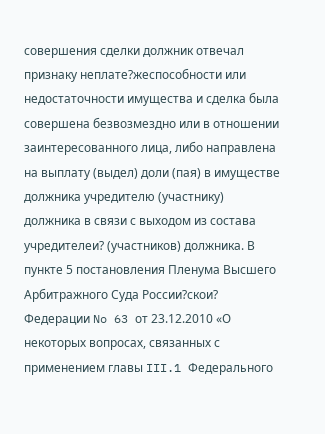совершения сделки должник отвечал признаку неплате?жеспособности или недостаточности имущества и сделка была совершена безвозмездно или в отношении заинтересованного лица, либо направлена на выплату (выдел) доли (пая) в имуществе должника учредителю (участнику) должника в связи с выходом из состава учредителеи? (участников) должника. В пункте 5 постановления Пленума Высшего Арбитражного Суда России?скои? Федерации No 63 от 23.12.2010 «О некоторых вопросах, связанных с применением главы III.1 Федерального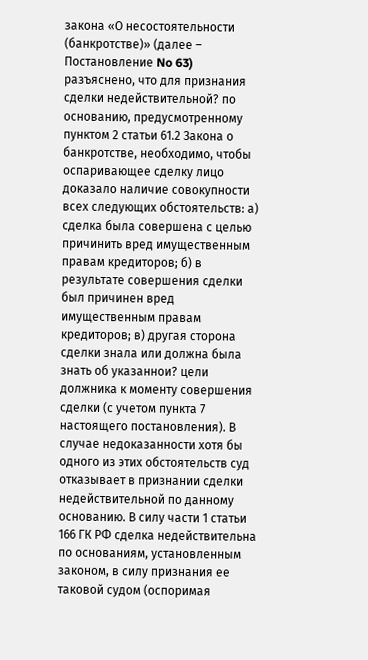закона «О несостоятельности (банкротстве)» (далее – Постановление No 63) разъяснено, что для признания сделки недействительной? по основанию, предусмотренному пунктом 2 статьи 61.2 Закона о банкротстве, необходимо, чтобы оспаривающее сделку лицо доказало наличие совокупности всех следующих обстоятельств: а) сделка была совершена с целью причинить вред имущественным правам кредиторов; б) в результате совершения сделки был причинен вред имущественным правам кредиторов; в) другая сторона сделки знала или должна была знать об указаннои? цели должника к моменту совершения сделки (с учетом пункта 7 настоящего постановления). В случае недоказанности хотя бы одного из этих обстоятельств суд отказывает в признании сделки недействительной по данному основанию. В силу части 1 статьи 166 ГК РФ сделка недействительна по основаниям, установленным законом, в силу признания ее таковой судом (оспоримая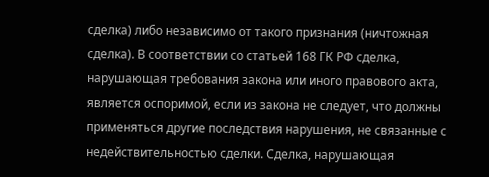сделка) либо независимо от такого признания (ничтожная сделка). В соответствии со статьей 168 ГК РФ сделка, нарушающая требования закона или иного правового акта, является оспоримой, если из закона не следует, что должны применяться другие последствия нарушения, не связанные с недействительностью сделки. Сделка, нарушающая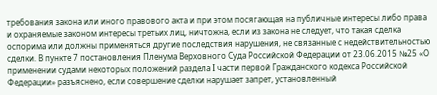требования закона или иного правового акта и при этом посягающая на публичные интересы либо права и охраняемые законом интересы третьих лиц, ничтожна, если из закона не следует, что такая сделка оспорима или должны применяться другие последствия нарушения, не связанные с недействительностью сделки. В пункте 7 постановления Пленума Верховного Суда Российской Федерации от 23.06.2015 №25 «О применении судами некоторых положений раздела I части первой Гражданского кодекса Российской Федерации» разъяснено, если совершение сделки нарушает запрет, установленный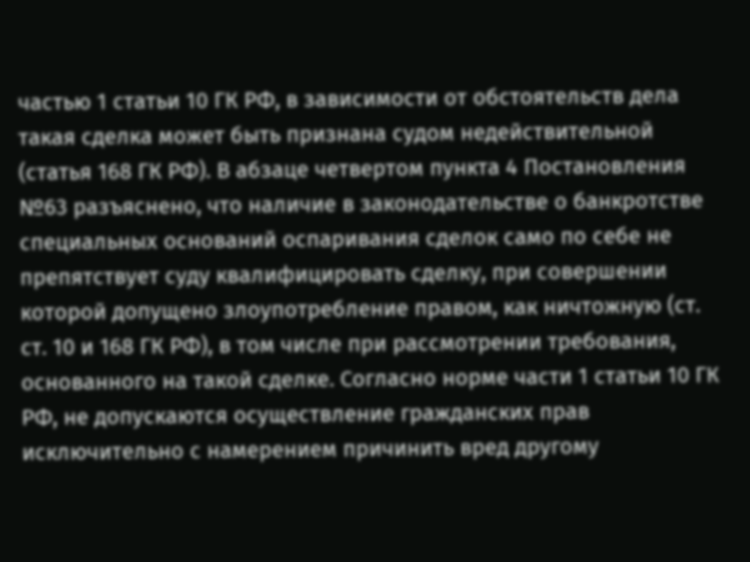частью 1 статьи 10 ГК РФ, в зависимости от обстоятельств дела такая сделка может быть признана судом недействительной (статья 168 ГК РФ). В абзаце четвертом пункта 4 Постановления №63 разъяснено, что наличие в законодательстве о банкротстве специальных оснований оспаривания сделок само по себе не препятствует суду квалифицировать сделку, при совершении которой допущено злоупотребление правом, как ничтожную (ст. ст. 10 и 168 ГК РФ), в том числе при рассмотрении требования, основанного на такой сделке. Согласно норме части 1 статьи 10 ГК РФ, не допускаются осуществление гражданских прав исключительно с намерением причинить вред другому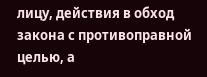лицу, действия в обход закона с противоправной целью, а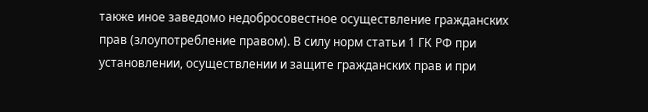также иное заведомо недобросовестное осуществление гражданских прав (злоупотребление правом). В силу норм статьи 1 ГК РФ при установлении, осуществлении и защите гражданских прав и при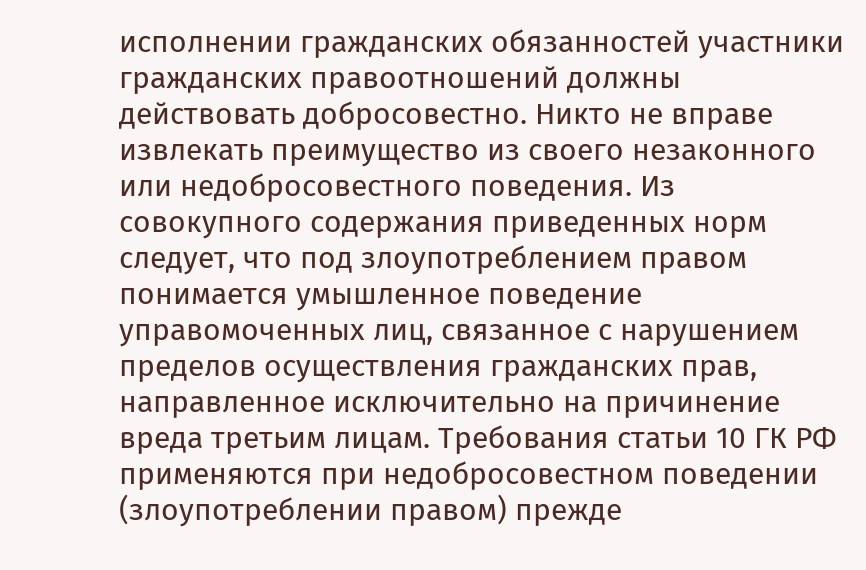исполнении гражданских обязанностей участники гражданских правоотношений должны действовать добросовестно. Никто не вправе извлекать преимущество из своего незаконного или недобросовестного поведения. Из совокупного содержания приведенных норм следует, что под злоупотреблением правом понимается умышленное поведение управомоченных лиц, связанное с нарушением пределов осуществления гражданских прав, направленное исключительно на причинение вреда третьим лицам. Требования статьи 10 ГК РФ применяются при недобросовестном поведении (злоупотреблении правом) прежде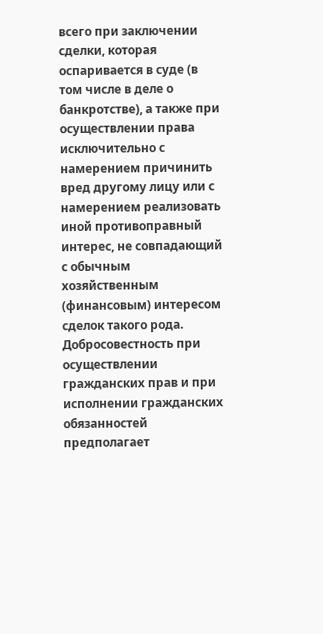всего при заключении сделки, которая оспаривается в суде (в том числе в деле о банкротстве), а также при осуществлении права исключительно с намерением причинить вред другому лицу или с намерением реализовать иной противоправный интерес, не совпадающий с обычным хозяйственным (финансовым) интересом сделок такого рода. Добросовестность при осуществлении гражданских прав и при исполнении гражданских обязанностей предполагает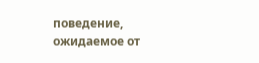поведение, ожидаемое от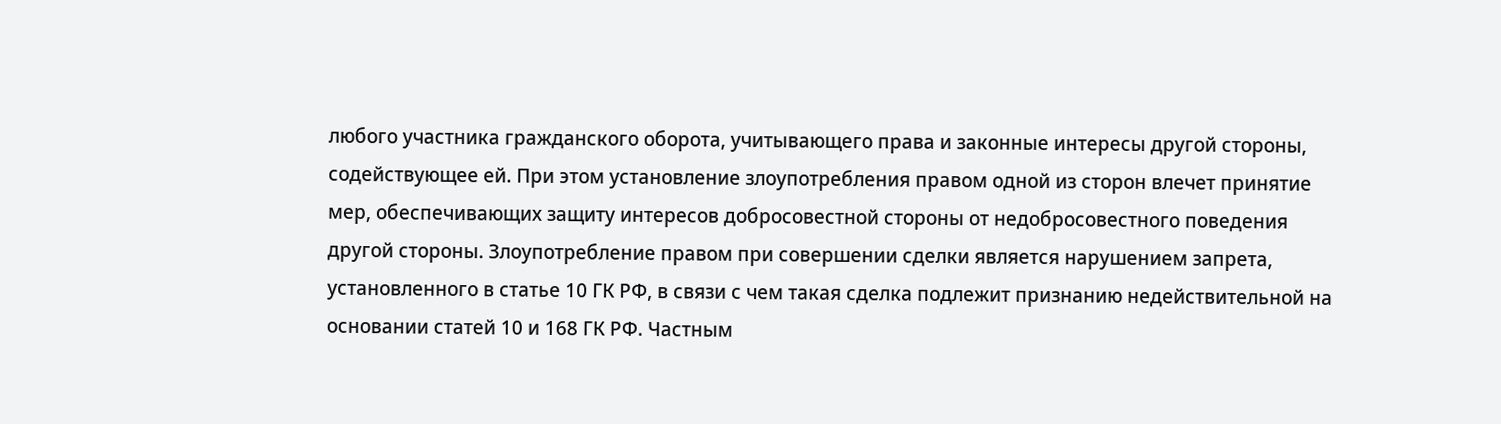любого участника гражданского оборота, учитывающего права и законные интересы другой стороны, содействующее ей. При этом установление злоупотребления правом одной из сторон влечет принятие мер, обеспечивающих защиту интересов добросовестной стороны от недобросовестного поведения другой стороны. Злоупотребление правом при совершении сделки является нарушением запрета, установленного в статье 10 ГК РФ, в связи с чем такая сделка подлежит признанию недействительной на основании статей 10 и 168 ГК РФ. Частным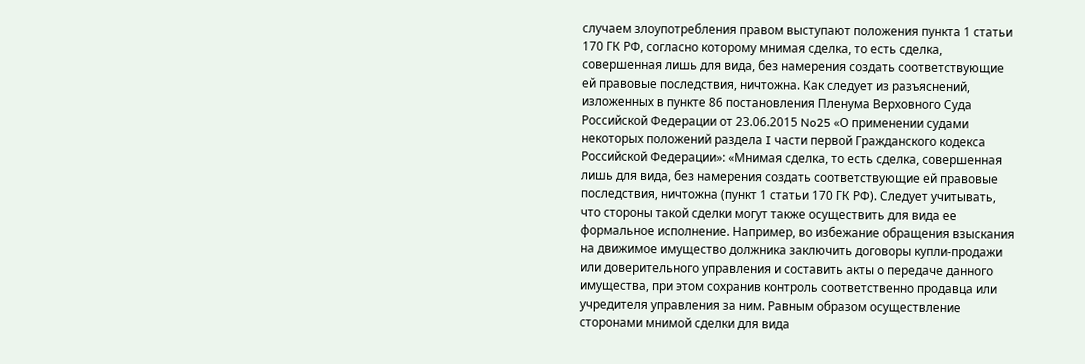случаем злоупотребления правом выступают положения пункта 1 статьи 170 ГК РФ, согласно которому мнимая сделка, то есть сделка, совершенная лишь для вида, без намерения создать соответствующие ей правовые последствия, ничтожна. Как следует из разъяснений, изложенных в пункте 86 постановления Пленума Верховного Суда Российской Федерации от 23.06.2015 No25 «О применении судами некоторых положений раздела I части первой Гражданского кодекса Российской Федерации»: «Мнимая сделка, то есть сделка, совершенная лишь для вида, без намерения создать соответствующие ей правовые последствия, ничтожна (пункт 1 статьи 170 ГК РФ). Следует учитывать, что стороны такой сделки могут также осуществить для вида ее формальное исполнение. Например, во избежание обращения взыскания на движимое имущество должника заключить договоры купли-продажи или доверительного управления и составить акты о передаче данного имущества, при этом сохранив контроль соответственно продавца или учредителя управления за ним. Равным образом осуществление сторонами мнимой сделки для вида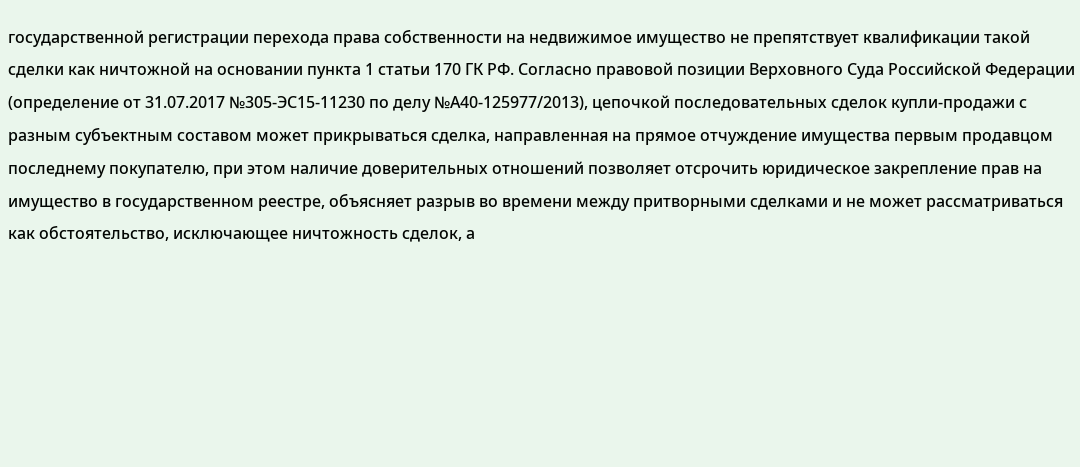государственной регистрации перехода права собственности на недвижимое имущество не препятствует квалификации такой сделки как ничтожной на основании пункта 1 статьи 170 ГК РФ. Согласно правовой позиции Верховного Суда Российской Федерации (определение от 31.07.2017 №305-ЭС15-11230 по делу №А40-125977/2013), цепочкой последовательных сделок купли-продажи с разным субъектным составом может прикрываться сделка, направленная на прямое отчуждение имущества первым продавцом последнему покупателю, при этом наличие доверительных отношений позволяет отсрочить юридическое закрепление прав на имущество в государственном реестре, объясняет разрыв во времени между притворными сделками и не может рассматриваться как обстоятельство, исключающее ничтожность сделок, а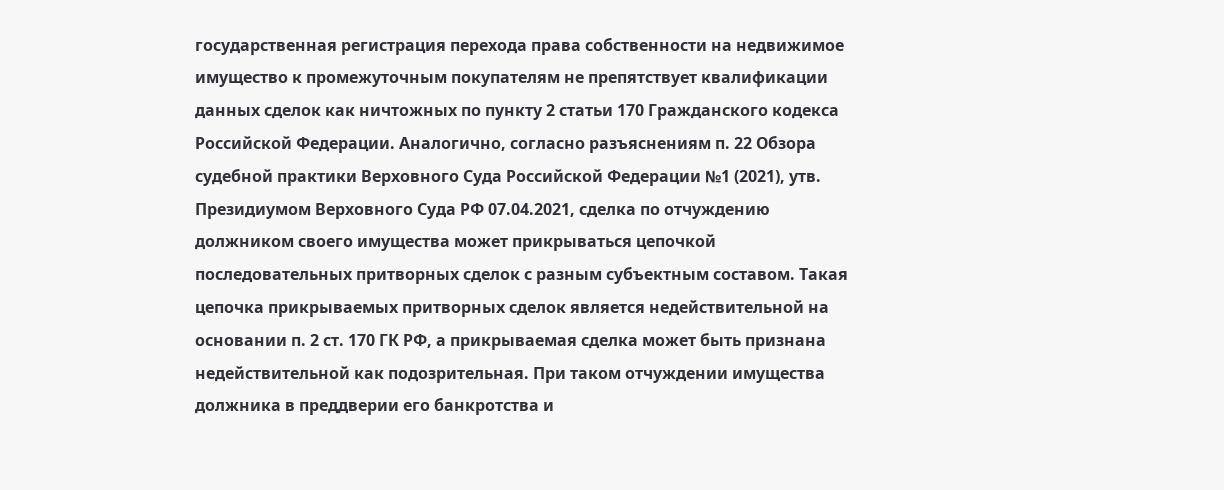государственная регистрация перехода права собственности на недвижимое имущество к промежуточным покупателям не препятствует квалификации данных сделок как ничтожных по пункту 2 статьи 170 Гражданского кодекса Российской Федерации. Аналогично, согласно разъяснениям п. 22 Обзора судебной практики Верховного Суда Российской Федерации №1 (2021), утв. Президиумом Верховного Суда РФ 07.04.2021, сделка по отчуждению должником своего имущества может прикрываться цепочкой последовательных притворных сделок с разным субъектным составом. Такая цепочка прикрываемых притворных сделок является недействительной на основании п. 2 ст. 170 ГК РФ, а прикрываемая сделка может быть признана недействительной как подозрительная. При таком отчуждении имущества должника в преддверии его банкротства и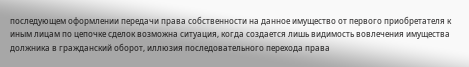последующем оформлении передачи права собственности на данное имущество от первого приобретателя к иным лицам по цепочке сделок возможна ситуация, когда создается лишь видимость вовлечения имущества должника в гражданский оборот, иллюзия последовательного перехода права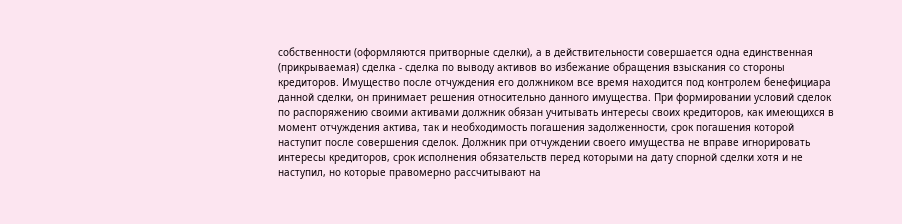собственности (оформляются притворные сделки), а в действительности совершается одна единственная (прикрываемая) сделка - сделка по выводу активов во избежание обращения взыскания со стороны кредиторов. Имущество после отчуждения его должником все время находится под контролем бенефициара данной сделки, он принимает решения относительно данного имущества. При формировании условий сделок по распоряжению своими активами должник обязан учитывать интересы своих кредиторов, как имеющихся в момент отчуждения актива, так и необходимость погашения задолженности, срок погашения которой наступит после совершения сделок. Должник при отчуждении своего имущества не вправе игнорировать интересы кредиторов, срок исполнения обязательств перед которыми на дату спорной сделки хотя и не наступил, но которые правомерно рассчитывают на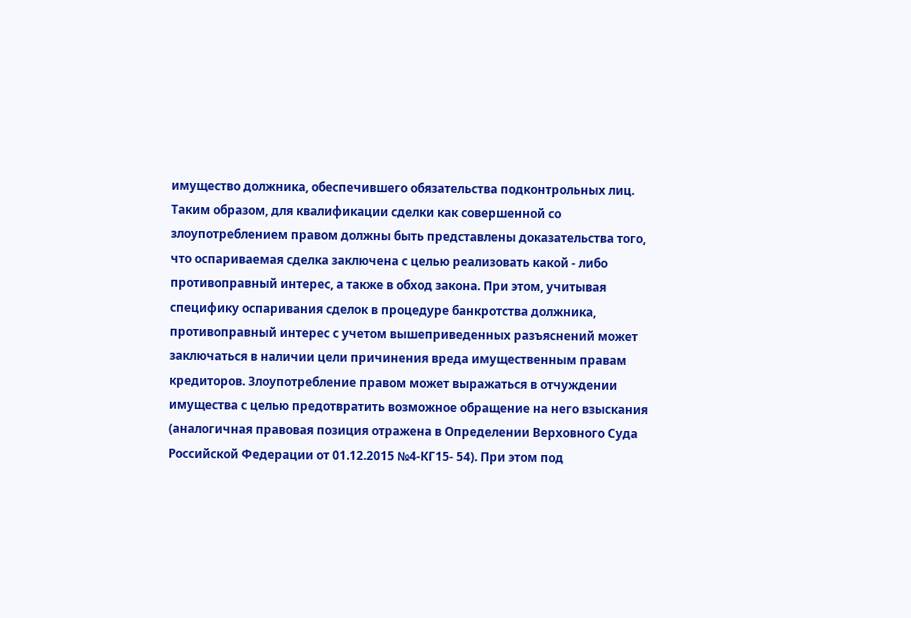имущество должника, обеспечившего обязательства подконтрольных лиц. Таким образом, для квалификации сделки как совершенной со злоупотреблением правом должны быть представлены доказательства того, что оспариваемая сделка заключена с целью реализовать какой - либо противоправный интерес, а также в обход закона. При этом, учитывая специфику оспаривания сделок в процедуре банкротства должника, противоправный интерес с учетом вышеприведенных разъяснений может заключаться в наличии цели причинения вреда имущественным правам кредиторов. Злоупотребление правом может выражаться в отчуждении имущества с целью предотвратить возможное обращение на него взыскания (аналогичная правовая позиция отражена в Определении Верховного Суда Российской Федерации от 01.12.2015 №4-КГ15- 54). При этом под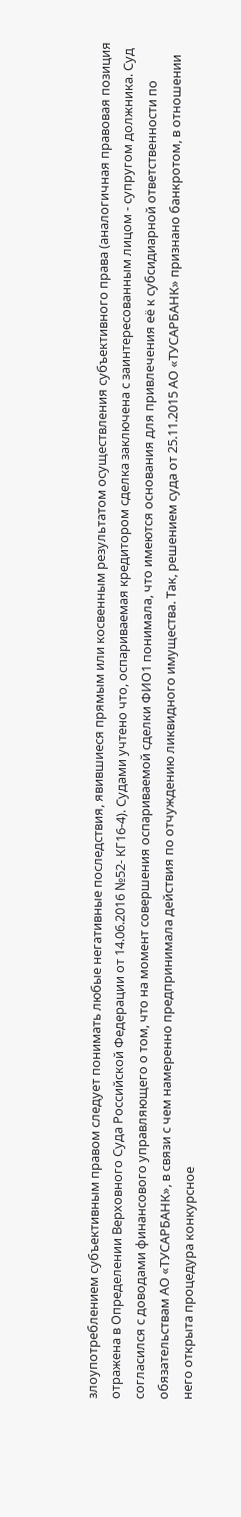злоупотреблением субъективным правом следует понимать любые негативные последствия, явившиеся прямым или косвенным результатом осуществления субъективного права (аналогичная правовая позиция отражена в Определении Верховного Суда Российской Федерации от 14.06.2016 №52- КГ16-4). Судами учтено что, оспариваемая кредитором сделка заключена с заинтересованным лицом - супругом должника. Суд согласился с доводами финансового управляющего о том, что на момент совершения оспариваемой сделки ФИО1 понимала, что имеются основания для привлечения её к субсидиарной ответственности по обязательствам АО «ТУСАРБАНК», в связи с чем намеренно предпринимала действия по отчуждению ликвидного имущества. Так, решением суда от 25.11.2015 АО «ТУСАРБАНК» признано банкротом, в отношении него открыта процедура конкурсное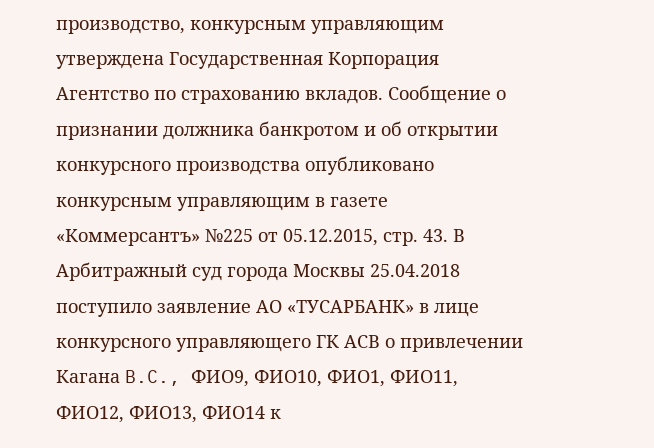производство, конкурсным управляющим утверждена Государственная Корпорация Агентство по страхованию вкладов. Сообщение о признании должника банкротом и об открытии конкурсного производства опубликовано конкурсным управляющим в газете «Коммерсантъ» №225 от 05.12.2015, стр. 43. В Арбитражный суд города Москвы 25.04.2018 поступило заявление АО «ТУСАРБАНК» в лице конкурсного управляющего ГК АСВ о привлечении Кагана B.C., ФИО9, ФИО10, ФИО1, ФИО11, ФИО12, ФИО13, ФИО14 к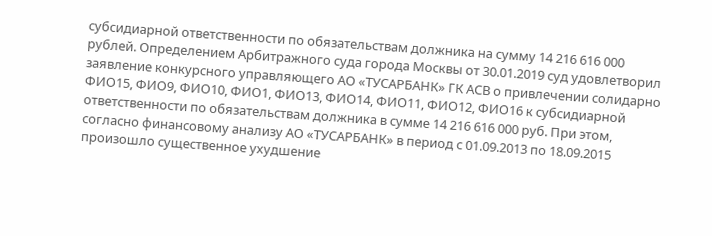субсидиарной ответственности по обязательствам должника на сумму 14 216 616 000 рублей. Определением Арбитражного суда города Москвы от 30.01.2019 суд удовлетворил заявление конкурсного управляющего АО «ТУСАРБАНК» ГК АСВ о привлечении солидарно ФИО15, ФИО9, ФИО10, ФИО1, ФИО13, ФИО14, ФИО11, ФИО12, ФИО16 к субсидиарной ответственности по обязательствам должника в сумме 14 216 616 000 руб. При этом, согласно финансовому анализу АО «ТУСАРБАНК» в период с 01.09.2013 по 18.09.2015 произошло существенное ухудшение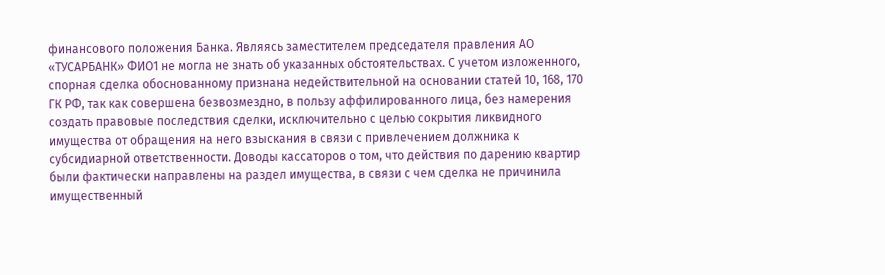финансового положения Банка. Являясь заместителем председателя правления АО «ТУСАРБАНК» ФИО1 не могла не знать об указанных обстоятельствах. С учетом изложенного, спорная сделка обоснованному признана недействительной на основании статей 10, 168, 170 ГК РФ, так как совершена безвозмездно, в пользу аффилированного лица, без намерения создать правовые последствия сделки, исключительно с целью сокрытия ликвидного имущества от обращения на него взыскания в связи с привлечением должника к субсидиарной ответственности. Доводы кассаторов о том, что действия по дарению квартир были фактически направлены на раздел имущества, в связи с чем сделка не причинила имущественный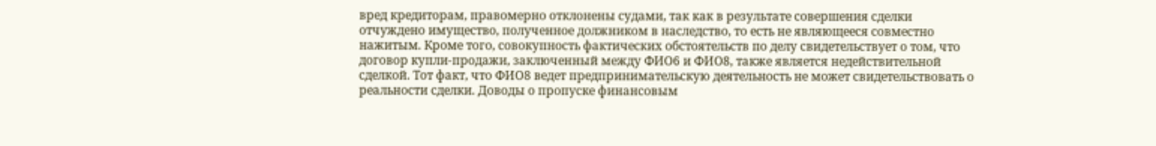вред кредиторам, правомерно отклонены судами, так как в результате совершения сделки отчуждено имущество, полученное должником в наследство, то есть не являющееся совместно нажитым. Кроме того, совокупность фактических обстоятельств по делу свидетельствует о том, что договор купли-продажи, заключенный между ФИО6 и ФИО8, также является недействительной сделкой. Тот факт, что ФИО8 ведет предпринимательскую деятельность не может свидетельствовать о реальности сделки. Доводы о пропуске финансовым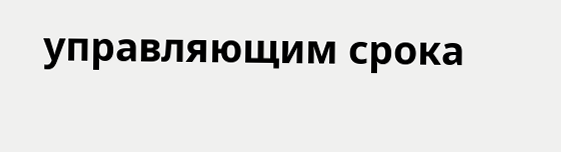управляющим срока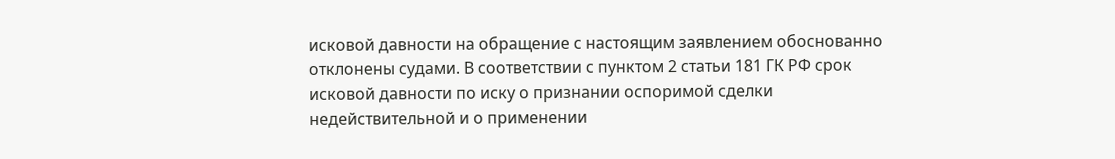исковой давности на обращение с настоящим заявлением обоснованно отклонены судами. В соответствии с пунктом 2 статьи 181 ГК РФ срок исковой давности по иску о признании оспоримой сделки недействительной и о применении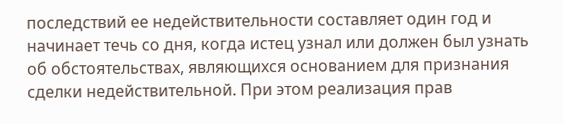последствий ее недействительности составляет один год и начинает течь со дня, когда истец узнал или должен был узнать об обстоятельствах, являющихся основанием для признания сделки недействительной. При этом реализация прав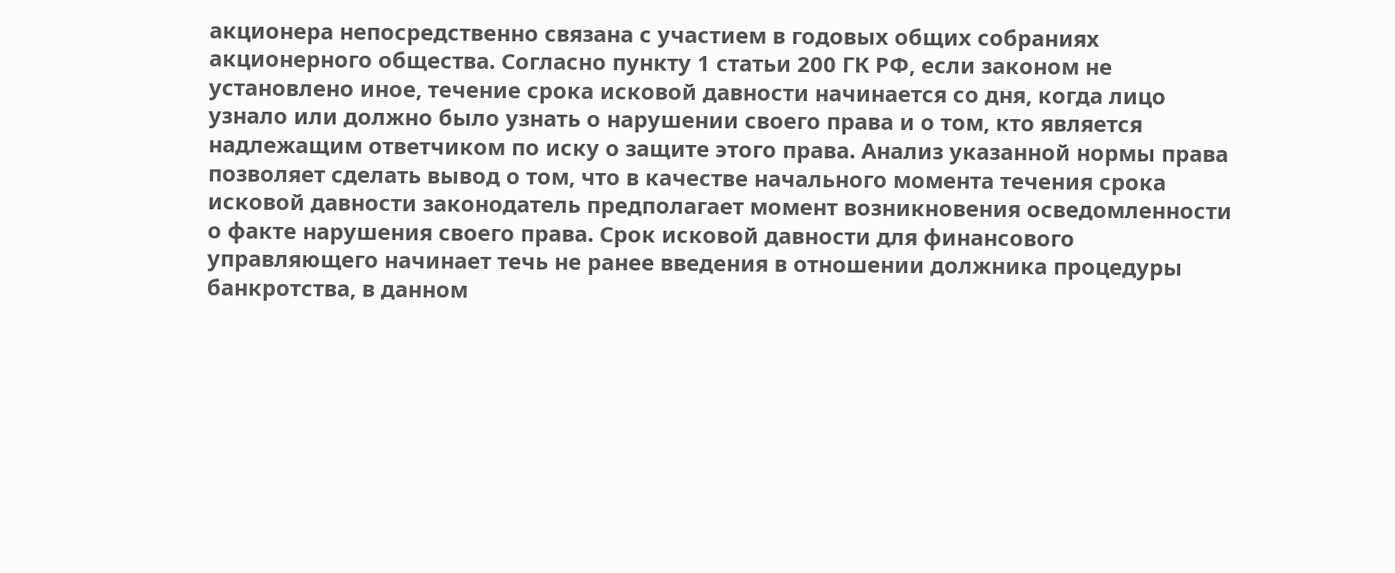акционера непосредственно связана с участием в годовых общих собраниях акционерного общества. Согласно пункту 1 статьи 200 ГК РФ, если законом не установлено иное, течение срока исковой давности начинается со дня, когда лицо узнало или должно было узнать о нарушении своего права и о том, кто является надлежащим ответчиком по иску о защите этого права. Анализ указанной нормы права позволяет сделать вывод о том, что в качестве начального момента течения срока исковой давности законодатель предполагает момент возникновения осведомленности о факте нарушения своего права. Срок исковой давности для финансового управляющего начинает течь не ранее введения в отношении должника процедуры банкротства, в данном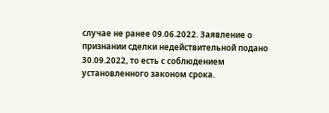случае не ранее 09.06.2022. Заявление о признании сделки недействительной подано 30.09.2022, то есть с соблюдением установленного законом срока.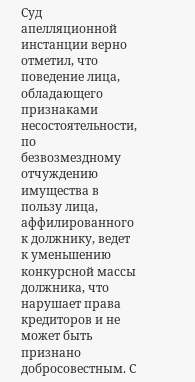Суд апелляционной инстанции верно отметил, что поведение лица, обладающего признаками несостоятельности, по безвозмездному отчуждению имущества в пользу лица, аффилированного к должнику, ведет к уменьшению конкурсной массы должника, что нарушает права кредиторов и не может быть признано добросовестным. С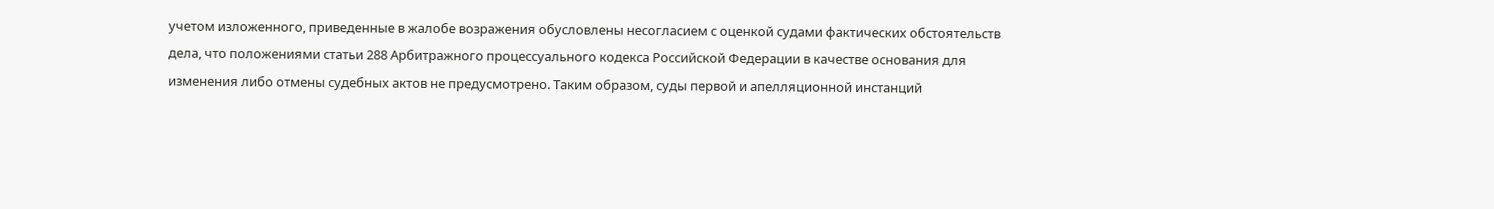учетом изложенного, приведенные в жалобе возражения обусловлены несогласием с оценкой судами фактических обстоятельств дела, что положениями статьи 288 Арбитражного процессуального кодекса Российской Федерации в качестве основания для изменения либо отмены судебных актов не предусмотрено. Таким образом, суды первой и апелляционной инстанций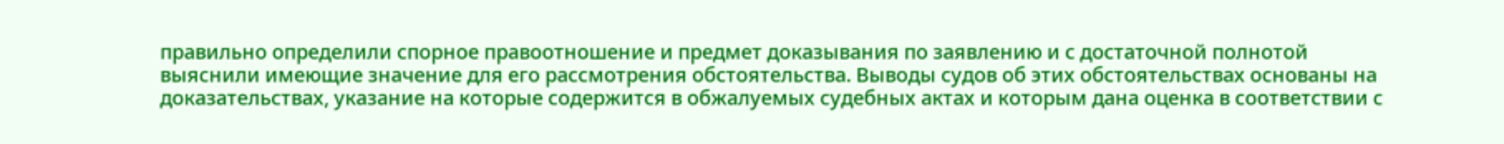правильно определили спорное правоотношение и предмет доказывания по заявлению и с достаточной полнотой выяснили имеющие значение для его рассмотрения обстоятельства. Выводы судов об этих обстоятельствах основаны на доказательствах, указание на которые содержится в обжалуемых судебных актах и которым дана оценка в соответствии с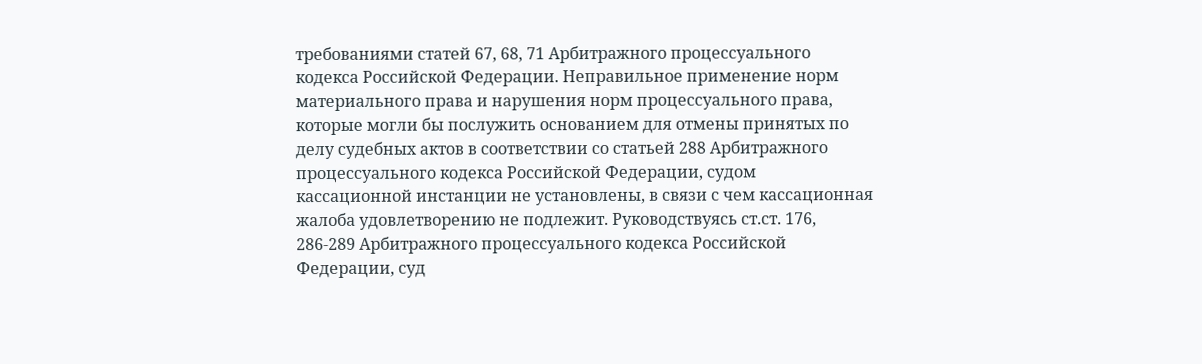требованиями статей 67, 68, 71 Арбитражного процессуального кодекса Российской Федерации. Неправильное применение норм материального права и нарушения норм процессуального права, которые могли бы послужить основанием для отмены принятых по делу судебных актов в соответствии со статьей 288 Арбитражного процессуального кодекса Российской Федерации, судом кассационной инстанции не установлены, в связи с чем кассационная жалоба удовлетворению не подлежит. Руководствуясь ст.ст. 176, 286-289 Арбитражного процессуального кодекса Российской Федерации, суд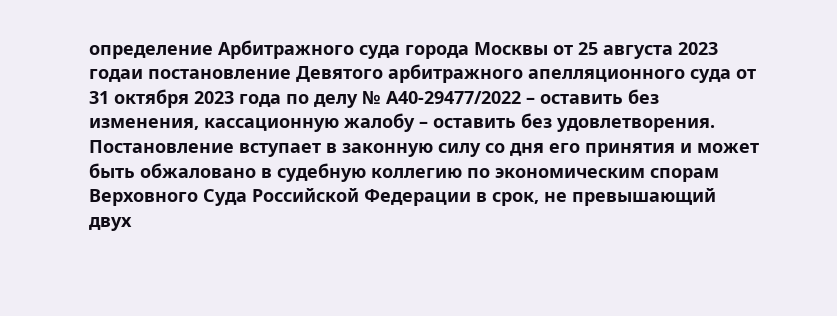определение Арбитражного суда города Москвы от 25 августа 2023 годаи постановление Девятого арбитражного апелляционного суда от 31 октября 2023 года по делу № А40-29477/2022 – оставить без изменения, кассационную жалобу – оставить без удовлетворения. Постановление вступает в законную силу со дня его принятия и может быть обжаловано в судебную коллегию по экономическим спорам Верховного Суда Российской Федерации в срок, не превышающий двух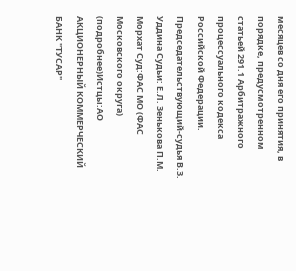месяцев со дня его принятия, в порядке, предусмотренном статьей 291.1 Арбитражного процессуального кодекса Российской Федерации. Председательствующий-судья В.З. Уддина Судьи: Е.Л. Зенькова П.М. Морхат Суд:ФАС МО (ФАС Московского округа) (подробнее)Истцы:АО АКЦИОНЕРНЫЙ КОММЕРЧЕСКИЙ БАНК "ТУСАР"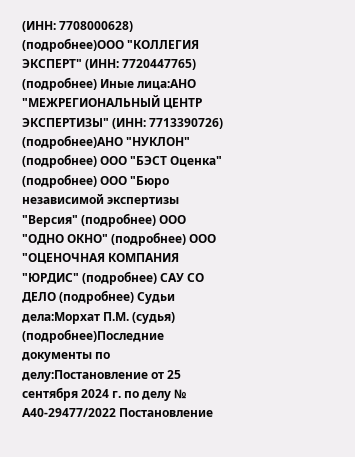(ИНН: 7708000628) (подробнее)ООО "КОЛЛЕГИЯ ЭКСПЕРТ" (ИНН: 7720447765) (подробнее) Иные лица:АНО "МЕЖРЕГИОНАЛЬНЫЙ ЦЕНТР ЭКСПЕРТИЗЫ" (ИНН: 7713390726) (подробнее)АНО "НУКЛОН" (подробнее) ООО "БЭСТ Оценка" (подробнее) ООО "Бюро независимой экспертизы "Версия" (подробнее) ООО "ОДНО ОКНО" (подробнее) ООО "ОЦЕНОЧНАЯ КОМПАНИЯ "ЮРДИС" (подробнее) САУ СО ДЕЛО (подробнее) Судьи дела:Морхат П.М. (судья) (подробнее)Последние документы по делу:Постановление от 25 сентября 2024 г. по делу № А40-29477/2022 Постановление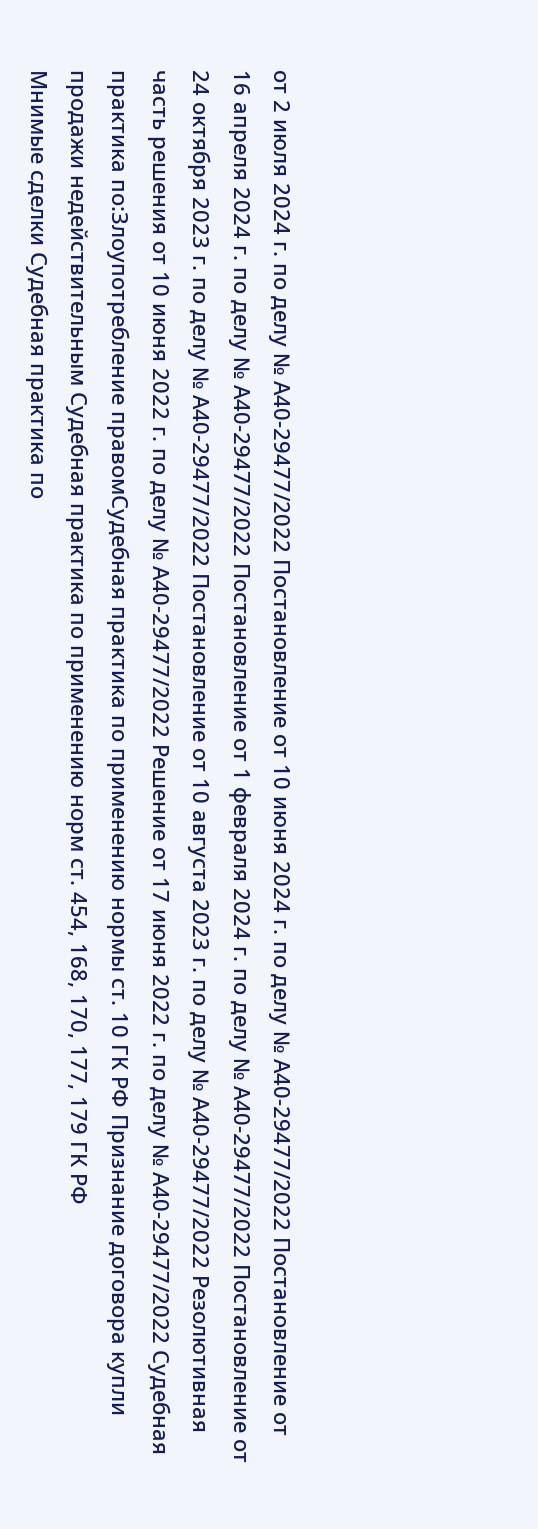от 2 июля 2024 г. по делу № А40-29477/2022 Постановление от 10 июня 2024 г. по делу № А40-29477/2022 Постановление от 16 апреля 2024 г. по делу № А40-29477/2022 Постановление от 1 февраля 2024 г. по делу № А40-29477/2022 Постановление от 24 октября 2023 г. по делу № А40-29477/2022 Постановление от 10 августа 2023 г. по делу № А40-29477/2022 Резолютивная часть решения от 10 июня 2022 г. по делу № А40-29477/2022 Решение от 17 июня 2022 г. по делу № А40-29477/2022 Судебная практика по:Злоупотребление правомСудебная практика по применению нормы ст. 10 ГК РФ Признание договора купли продажи недействительным Судебная практика по применению норм ст. 454, 168, 170, 177, 179 ГК РФ
Мнимые сделки Судебная практика по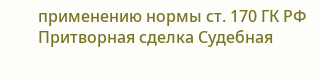применению нормы ст. 170 ГК РФ Притворная сделка Судебная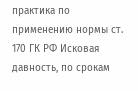практика по применению нормы ст. 170 ГК РФ Исковая давность, по срокам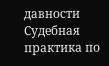давности Судебная практика по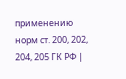применению норм ст. 200, 202, 204, 205 ГК РФ |